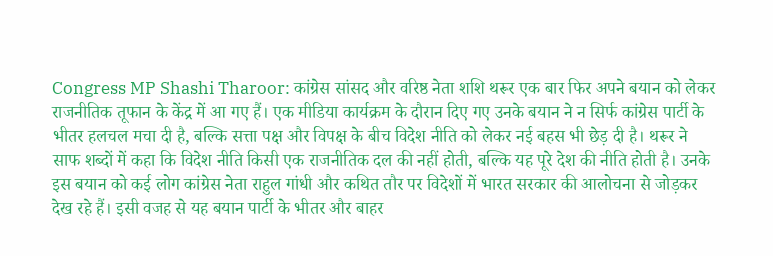Congress MP Shashi Tharoor: कांग्रेस सांसद और वरिष्ठ नेता शशि थरूर एक बार फिर अपने बयान को लेकर राजनीतिक तूफान के केंद्र में आ गए हैं। एक मीडिया कार्यक्रम के दौरान दिए गए उनके बयान ने न सिर्फ कांग्रेस पार्टी के भीतर हलचल मचा दी है, बल्कि सत्ता पक्ष और विपक्ष के बीच विदेश नीति को लेकर नई बहस भी छेड़ दी है। थरूर ने साफ शब्दों में कहा कि विदेश नीति किसी एक राजनीतिक दल की नहीं होती, बल्कि यह पूरे देश की नीति होती है। उनके इस बयान को कई लोग कांग्रेस नेता राहुल गांधी और कथित तौर पर विदेशों में भारत सरकार की आलोचना से जोड़कर देख रहे हैं। इसी वजह से यह बयान पार्टी के भीतर और बाहर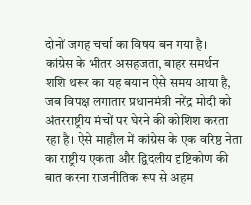दोनों जगह चर्चा का विषय बन गया है।
कांग्रेस के भीतर असहजता, बाहर समर्थन
शशि थरूर का यह बयान ऐसे समय आया है, जब विपक्ष लगातार प्रधानमंत्री नरेंद्र मोदी को अंतरराष्ट्रीय मंचों पर घेरने की कोशिश करता रहा है। ऐसे माहौल में कांग्रेस के एक वरिष्ठ नेता का राष्ट्रीय एकता और द्विदलीय दृष्टिकोण की बात करना राजनीतिक रूप से अहम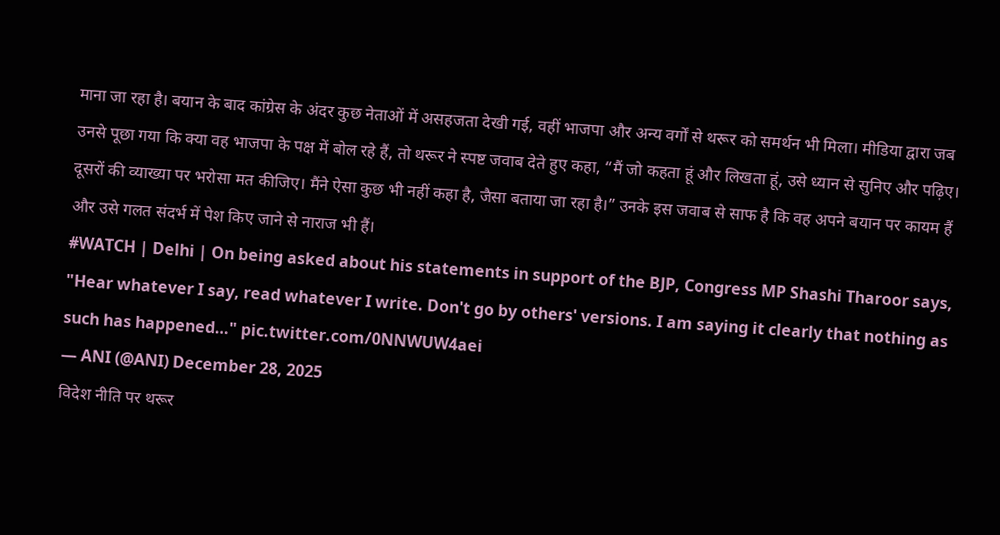माना जा रहा है। बयान के बाद कांग्रेस के अंदर कुछ नेताओं में असहजता देखी गई, वहीं भाजपा और अन्य वर्गों से थरूर को समर्थन भी मिला। मीडिया द्वारा जब उनसे पूछा गया कि क्या वह भाजपा के पक्ष में बोल रहे हैं, तो थरूर ने स्पष्ट जवाब देते हुए कहा, “मैं जो कहता हूं और लिखता हूं, उसे ध्यान से सुनिए और पढ़िए। दूसरों की व्याख्या पर भरोसा मत कीजिए। मैंने ऐसा कुछ भी नहीं कहा है, जैसा बताया जा रहा है।” उनके इस जवाब से साफ है कि वह अपने बयान पर कायम हैं और उसे गलत संदर्भ में पेश किए जाने से नाराज भी हैं।
#WATCH | Delhi | On being asked about his statements in support of the BJP, Congress MP Shashi Tharoor says, "Hear whatever I say, read whatever I write. Don't go by others' versions. I am saying it clearly that nothing as such has happened…" pic.twitter.com/0NNWUW4aei
— ANI (@ANI) December 28, 2025
विदेश नीति पर थरूर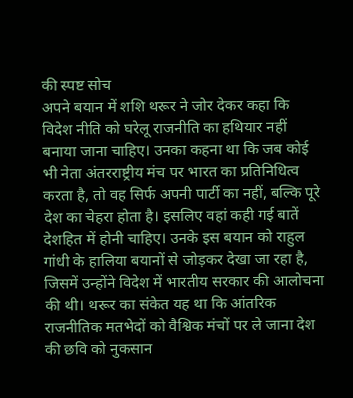की स्पष्ट सोच
अपने बयान में शशि थरूर ने जोर देकर कहा कि विदेश नीति को घरेलू राजनीति का हथियार नहीं बनाया जाना चाहिए। उनका कहना था कि जब कोई भी नेता अंतरराष्ट्रीय मंच पर भारत का प्रतिनिधित्व करता है, तो वह सिर्फ अपनी पार्टी का नहीं, बल्कि पूरे देश का चेहरा होता है। इसलिए वहां कही गई बातें देशहित में होनी चाहिए। उनके इस बयान को राहुल गांधी के हालिया बयानों से जोड़कर देखा जा रहा है, जिसमें उन्होंने विदेश में भारतीय सरकार की आलोचना की थी। थरूर का संकेत यह था कि आंतरिक राजनीतिक मतभेदों को वैश्विक मंचों पर ले जाना देश की छवि को नुकसान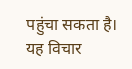पहुंचा सकता है। यह विचार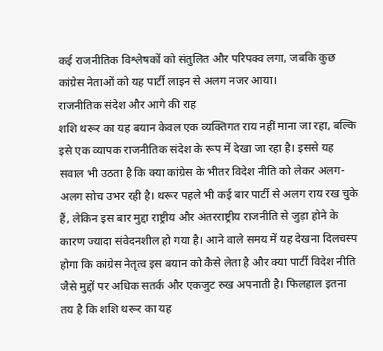कई राजनीतिक विश्लेषकों को संतुलित और परिपक्व लगा, जबकि कुछ कांग्रेस नेताओं को यह पार्टी लाइन से अलग नजर आया।
राजनीतिक संदेश और आगे की राह
शशि थरूर का यह बयान केवल एक व्यक्तिगत राय नहीं माना जा रहा, बल्कि इसे एक व्यापक राजनीतिक संदेश के रूप में देखा जा रहा है। इससे यह सवाल भी उठता है कि क्या कांग्रेस के भीतर विदेश नीति को लेकर अलग-अलग सोच उभर रही है। थरूर पहले भी कई बार पार्टी से अलग राय रख चुके हैं, लेकिन इस बार मुद्दा राष्ट्रीय और अंतरराष्ट्रीय राजनीति से जुड़ा होने के कारण ज्यादा संवेदनशील हो गया है। आने वाले समय में यह देखना दिलचस्प होगा कि कांग्रेस नेतृत्व इस बयान को कैसे लेता है और क्या पार्टी विदेश नीति जैसे मुद्दों पर अधिक सतर्क और एकजुट रुख अपनाती है। फिलहाल इतना तय है कि शशि थरूर का यह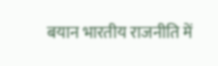बयान भारतीय राजनीति में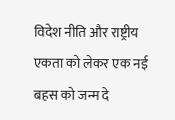विदेश नीति और राष्ट्रीय एकता को लेकर एक नई बहस को जन्म दे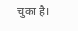चुका है।